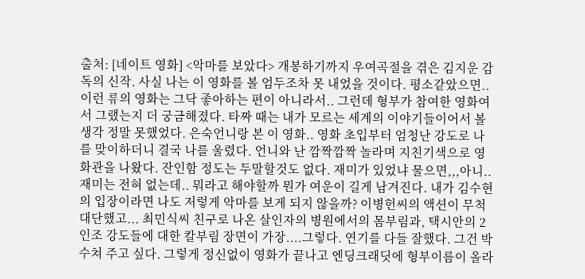출처: [네이트 영화] <악마를 보았다> 개봉하기까지 우여곡절을 겪은 김지운 감독의 신작. 사실 나는 이 영화를 볼 엄두조차 못 내었을 것이다. 평소같았으면.. 이런 류의 영화는 그닥 좋아하는 편이 아니라서.. 그런데 형부가 참여한 영화여서 그랬는지 더 궁금해졌다. 타짜 때는 내가 모르는 세계의 이야기들이어서 볼 생각 정말 못했었다. 은숙언니랑 본 이 영화.. 영화 초입부터 엄청난 강도로 나를 맞이하더니 결국 나를 울렸다. 언니와 난 깜짝깜짝 놀라며 지친기색으로 영화관을 나왔다. 잔인함 정도는 두말할것도 없다. 재미가 있었냐 물으면,,,아니..재미는 전혀 없는데.. 뭐라고 해야할까 뭔가 여운이 길게 남겨진다. 내가 김수현의 입장이라면 나도 저렇게 악마를 보게 되지 않을까? 이병헌씨의 액션이 무척 대단했고... 최민식씨 친구로 나온 살인자의 병원에서의 몸부림과, 택시안의 2인조 강도들에 대한 칼부림 장면이 가장....그렇다. 연기를 다들 잘했다. 그건 박수쳐 주고 싶다. 그렇게 정신없이 영화가 끝나고 엔딩크래딧에 형부이름이 올라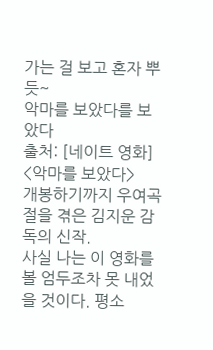가는 걸 보고 혼자 뿌듯~
악마를 보았다를 보았다
출처: [네이트 영화] <악마를 보았다>
개봉하기까지 우여곡절을 겪은 김지운 감독의 신작.
사실 나는 이 영화를 볼 엄두조차 못 내었을 것이다. 평소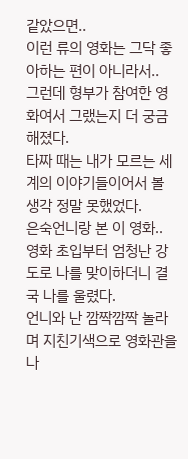같았으면..
이런 류의 영화는 그닥 좋아하는 편이 아니라서..
그런데 형부가 참여한 영화여서 그랬는지 더 궁금해졌다.
타짜 때는 내가 모르는 세계의 이야기들이어서 볼 생각 정말 못했었다.
은숙언니랑 본 이 영화..
영화 초입부터 엄청난 강도로 나를 맞이하더니 결국 나를 울렸다.
언니와 난 깜짝깜짝 놀라며 지친기색으로 영화관을 나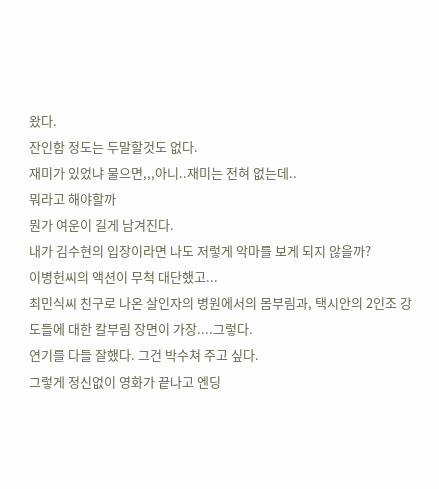왔다.
잔인함 정도는 두말할것도 없다.
재미가 있었냐 물으면,,,아니..재미는 전혀 없는데..
뭐라고 해야할까
뭔가 여운이 길게 남겨진다.
내가 김수현의 입장이라면 나도 저렇게 악마를 보게 되지 않을까?
이병헌씨의 액션이 무척 대단했고...
최민식씨 친구로 나온 살인자의 병원에서의 몸부림과, 택시안의 2인조 강도들에 대한 칼부림 장면이 가장....그렇다.
연기를 다들 잘했다. 그건 박수쳐 주고 싶다.
그렇게 정신없이 영화가 끝나고 엔딩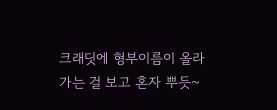크래딧에 형부이름이 올라가는 걸 보고 혼자 뿌듯~